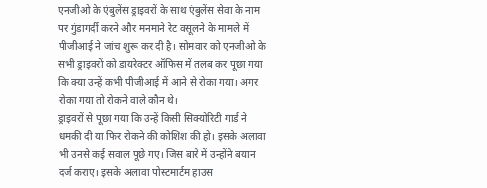एनजीओ के एंबुलेंस ड्राइवरों के साथ एंबुलेंस सेवा के नाम पर गुंडागर्दी करने और मनमाने रेट वसूलने के मामले में पीजीआई ने जांच शुरू कर दी है। सोमवार को एनजीओ के सभी ड्राइवरों को डायरेक्टर ऑफिस में तलब कर पूछा गया कि क्या उन्हें कभी पीजीआई में आने से रोका गया। अगर रोका गया तो रोकने वाले कौन थे।
ड्राइवरों से पूछा गया कि उन्हें किसी सिक्योरिटी गार्ड ने धमकी दी या फिर रोकने की कोशिश की हो। इसके अलावा भी उनसे कई सवाल पूछे गए। जिस बारे में उन्होंने बयान दर्ज कराए। इसके अलावा पोस्टमार्टम हाउस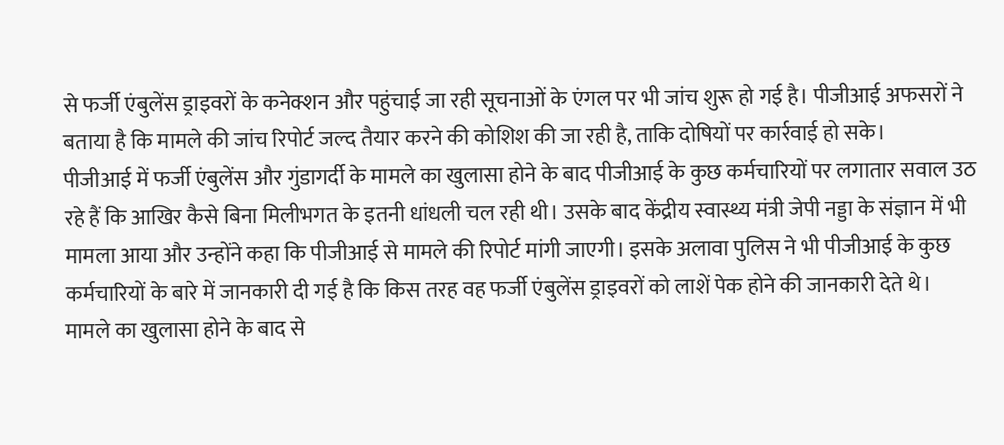से फर्जी एंबुलेंस ड्राइवरों के कनेक्शन और पहुंचाई जा रही सूचनाओं के एंगल पर भी जांच शुरू हो गई है। पीजीआई अफसरों ने बताया है कि मामले की जांच रिपोर्ट जल्द तैयार करने की कोशिश की जा रही है, ताकि दोषियों पर कार्रवाई हो सके।
पीजीआई में फर्जी एंबुलेंस और गुंडागर्दी के मामले का खुलासा होने के बाद पीजीआई के कुछ कर्मचारियों पर लगातार सवाल उठ रहे हैं कि आखिर कैसे बिना मिलीभगत के इतनी धांधली चल रही थी। उसके बाद केंद्रीय स्वास्थ्य मंत्री जेपी नड्डा के संज्ञान में भी मामला आया और उन्होंने कहा कि पीजीआई से मामले की रिपोर्ट मांगी जाएगी। इसके अलावा पुलिस ने भी पीजीआई के कुछ कर्मचारियों के बारे में जानकारी दी गई है कि किस तरह वह फर्जी एंबुलेंस ड्राइवरों को लाशें पेक होने की जानकारी देते थे।
मामले का खुलासा होने के बाद से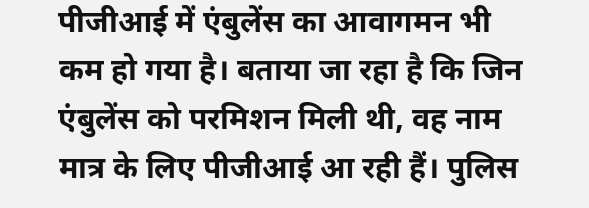पीजीआई में एंबुलेंस का आवागमन भी कम हो गया है। बताया जा रहा है कि जिन एंबुलेंस को परमिशन मिली थी, वह नाम मात्र के लिए पीजीआई आ रही हैं। पुलिस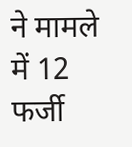ने मामले में 12 फर्जी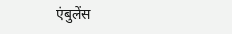एंबुलेंस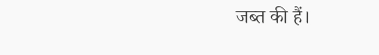जब्त की हैं।